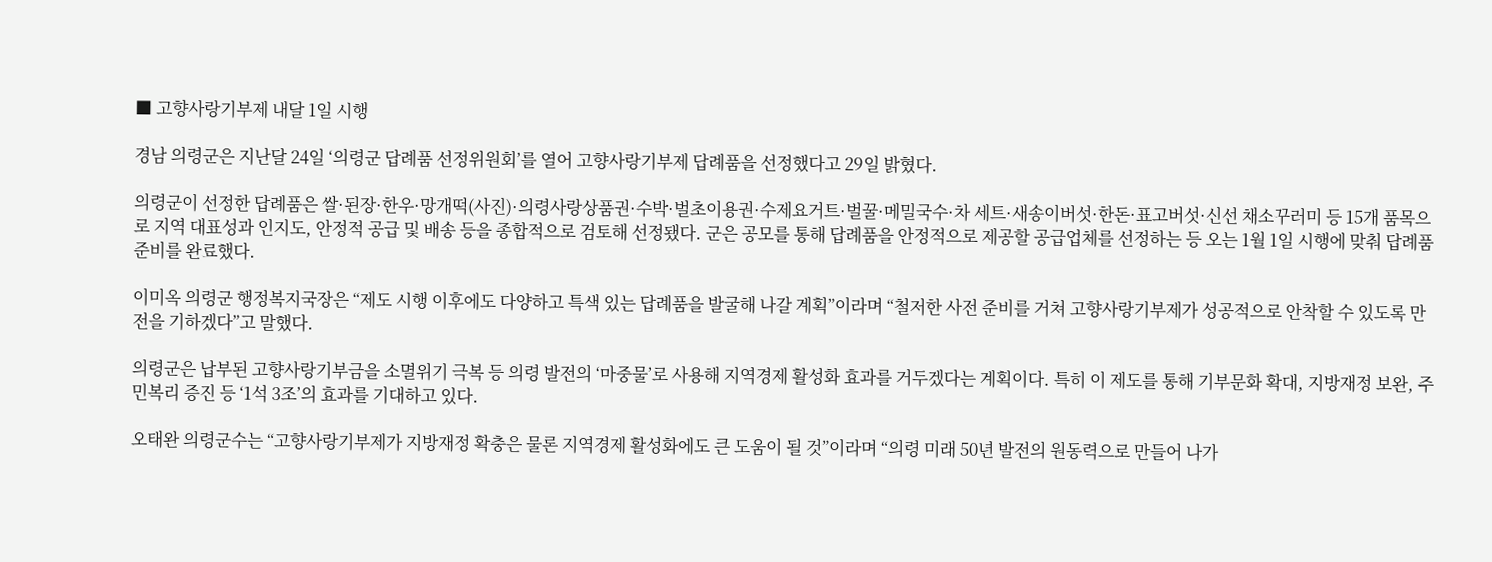■ 고향사랑기부제 내달 1일 시행

경남 의령군은 지난달 24일 ‘의령군 답례품 선정위원회’를 열어 고향사랑기부제 답례품을 선정했다고 29일 밝혔다.

의령군이 선정한 답례품은 쌀·된장·한우·망개떡(사진)·의령사랑상품권·수박·벌초이용권·수제요거트·벌꿀·메밀국수·차 세트·새송이버섯·한돈·표고버섯·신선 채소꾸러미 등 15개 품목으로 지역 대표성과 인지도, 안정적 공급 및 배송 등을 종합적으로 검토해 선정됐다. 군은 공모를 통해 답례품을 안정적으로 제공할 공급업체를 선정하는 등 오는 1월 1일 시행에 맞춰 답례품 준비를 완료했다.

이미옥 의령군 행정복지국장은 “제도 시행 이후에도 다양하고 특색 있는 답례품을 발굴해 나갈 계획”이라며 “철저한 사전 준비를 거쳐 고향사랑기부제가 성공적으로 안착할 수 있도록 만전을 기하겠다”고 말했다.

의령군은 납부된 고향사랑기부금을 소멸위기 극복 등 의령 발전의 ‘마중물’로 사용해 지역경제 활성화 효과를 거두겠다는 계획이다. 특히 이 제도를 통해 기부문화 확대, 지방재정 보완, 주민복리 증진 등 ‘1석 3조’의 효과를 기대하고 있다.

오태완 의령군수는 “고향사랑기부제가 지방재정 확충은 물론 지역경제 활성화에도 큰 도움이 될 것”이라며 “의령 미래 50년 발전의 원동력으로 만들어 나가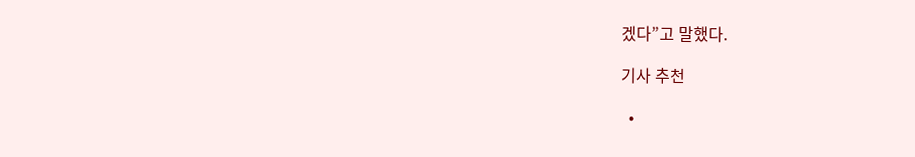겠다”고 말했다.

기사 추천

  •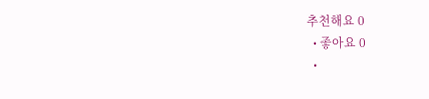추천해요 0
  • 좋아요 0
  •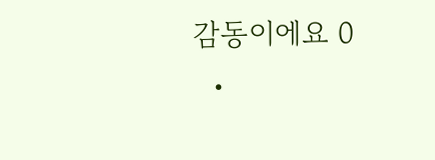감동이에요 0
  •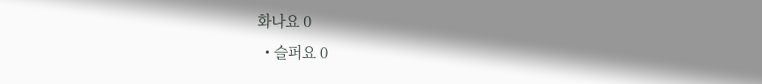화나요 0
  • 슬퍼요 0